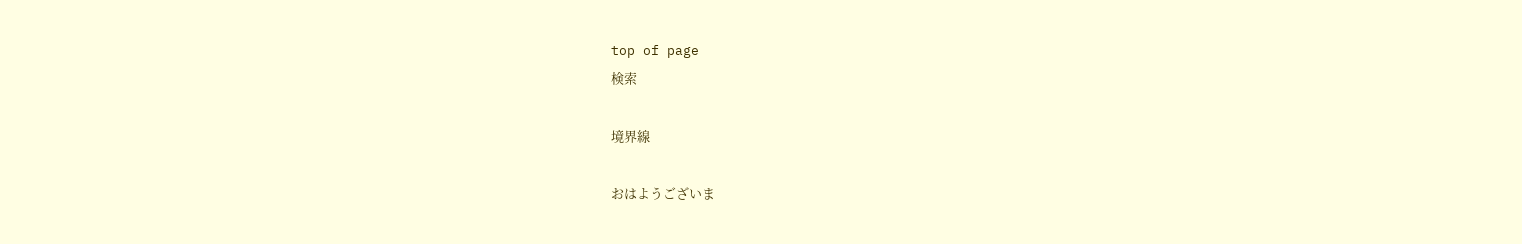top of page
検索

境界線

おはようございま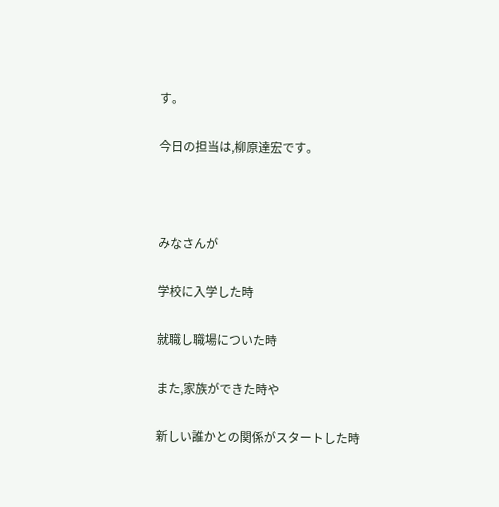す。

今日の担当は,柳原達宏です。



みなさんが

学校に入学した時

就職し職場についた時

また,家族ができた時や

新しい誰かとの関係がスタートした時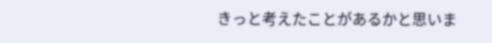きっと考えたことがあるかと思いま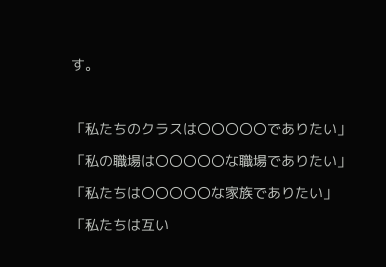す。



「私たちのクラスは〇〇〇〇〇でありたい」

「私の職場は〇〇〇〇〇な職場でありたい」

「私たちは〇〇〇〇〇な家族でありたい」

「私たちは互い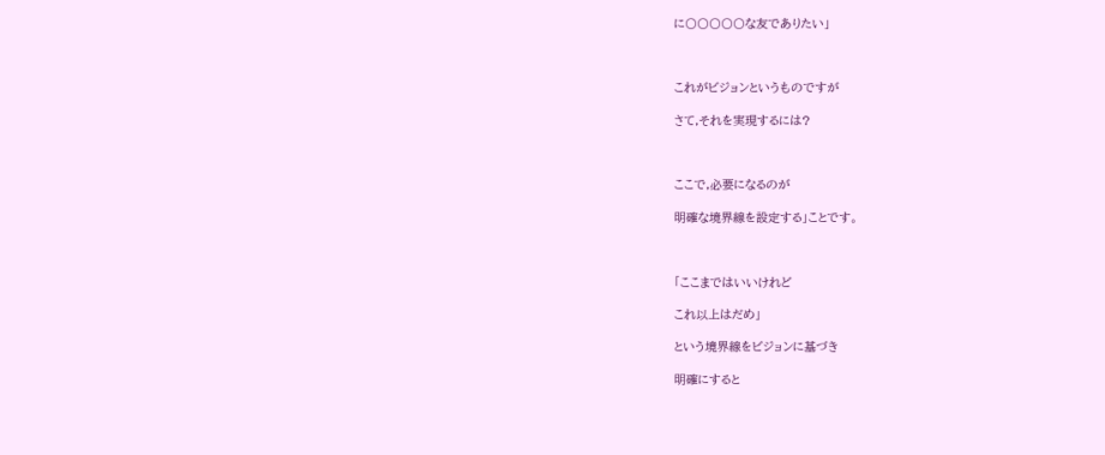に〇〇〇〇〇な友でありたい」



これがビジョンというものですが

さて,それを実現するには?



ここで,必要になるのが

明確な境界線を設定する」ことです。



「ここまではいいけれど

これ以上はだめ」

という境界線をビジョンに基づき

明確にすると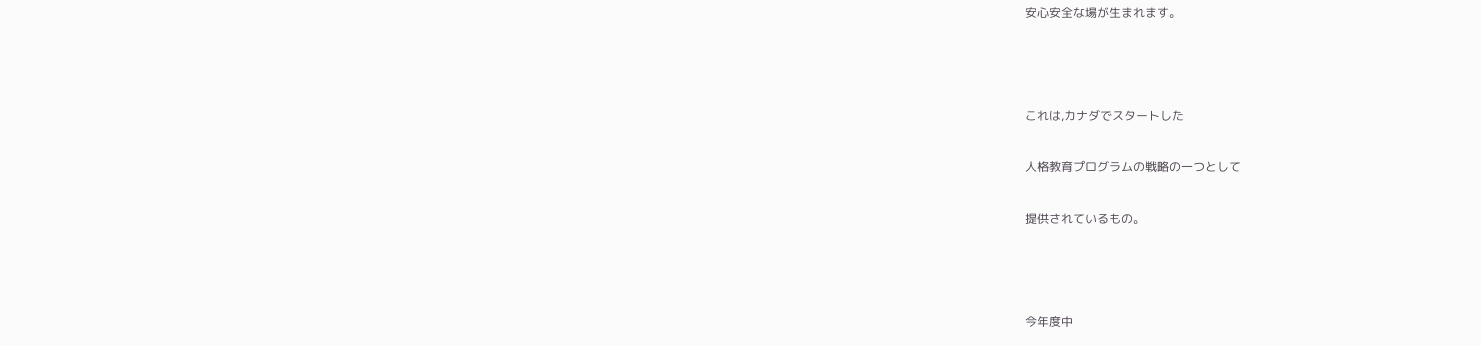安心安全な場が生まれます。



これは,カナダでスタートした

人格教育プログラムの戦略の一つとして

提供されているもの。



今年度中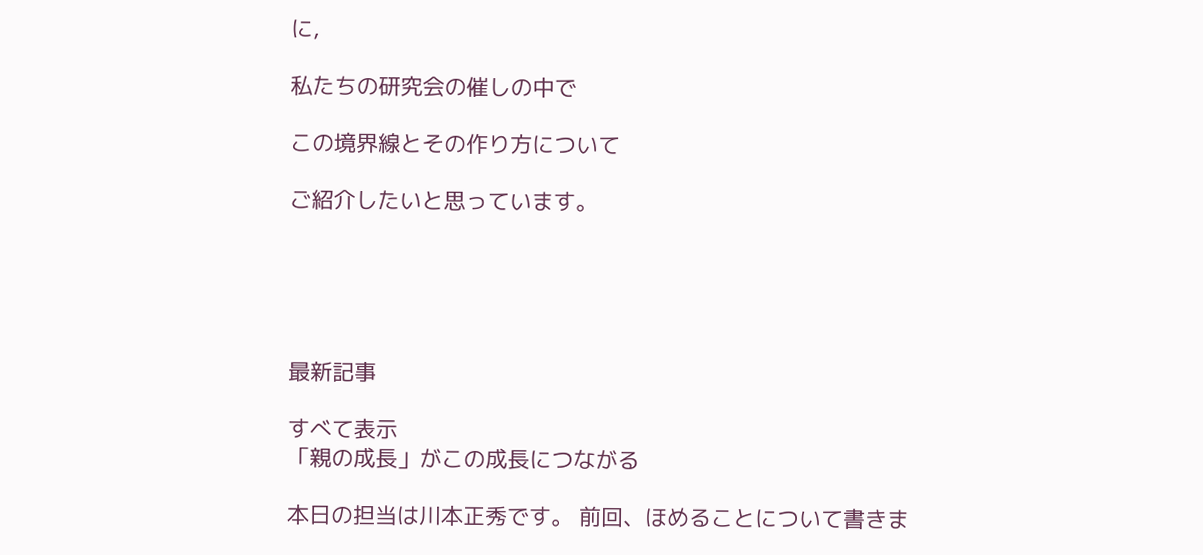に,

私たちの研究会の催しの中で

この境界線とその作り方について

ご紹介したいと思っています。





最新記事

すべて表示
「親の成長」がこの成長につながる

本日の担当は川本正秀です。 前回、ほめることについて書きま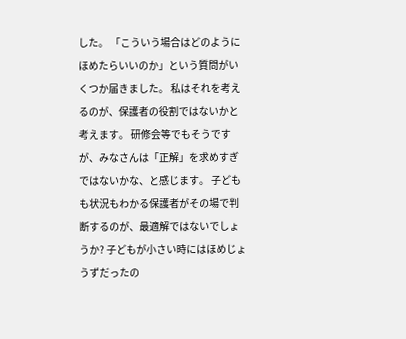した。 「こういう場合はどのようにほめたらいいのか」という質問がいくつか届きました。 私はそれを考えるのが、保護者の役割ではないかと考えます。 研修会等でもそうですが、みなさんは「正解」を求めすぎではないかな、と感じます。 子どもも状況もわかる保護者がその場で判断するのが、最適解ではないでしょうか? 子どもが小さい時にはほめじょうずだったの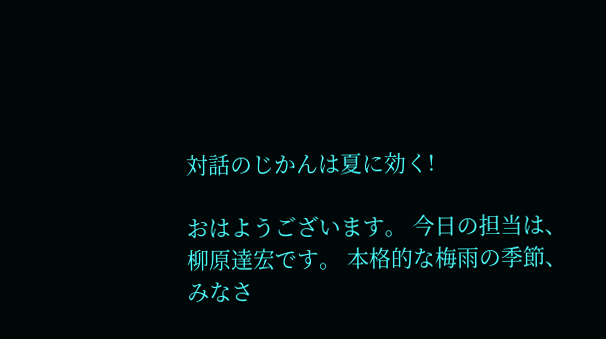対話のじかんは夏に効く!

おはようございます。 今日の担当は、柳原達宏です。 本格的な梅雨の季節、 みなさ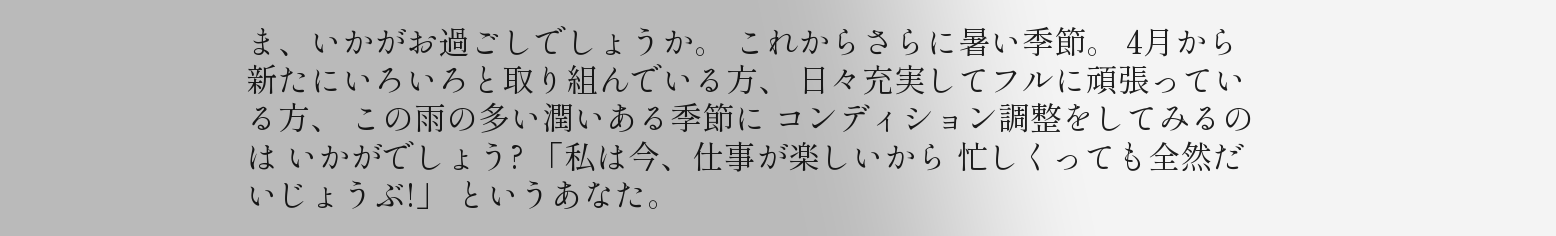ま、いかがお過ごしでしょうか。 これからさらに暑い季節。 4月から新たにいろいろと取り組んでいる方、 日々充実してフルに頑張っている方、 この雨の多い潤いある季節に コンディション調整をしてみるのは いかがでしょう? 「私は今、仕事が楽しいから 忙しくっても全然だいじょうぶ!」 というあなた。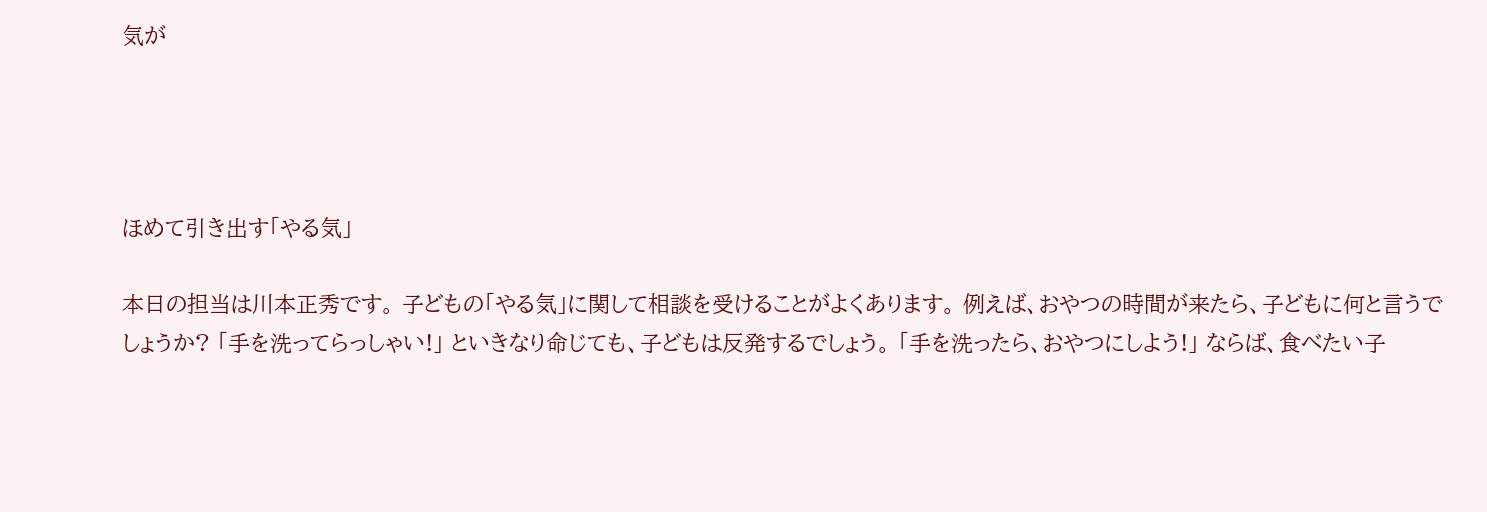気が




ほめて引き出す「やる気」

本日の担当は川本正秀です。 子どもの「やる気」に関して相談を受けることがよくあります。 例えば、おやつの時間が来たら、子どもに何と言うでしょうか? 「手を洗ってらっしゃい!」 といきなり命じても、子どもは反発するでしょう。 「手を洗ったら、おやつにしよう!」 ならば、食べたい子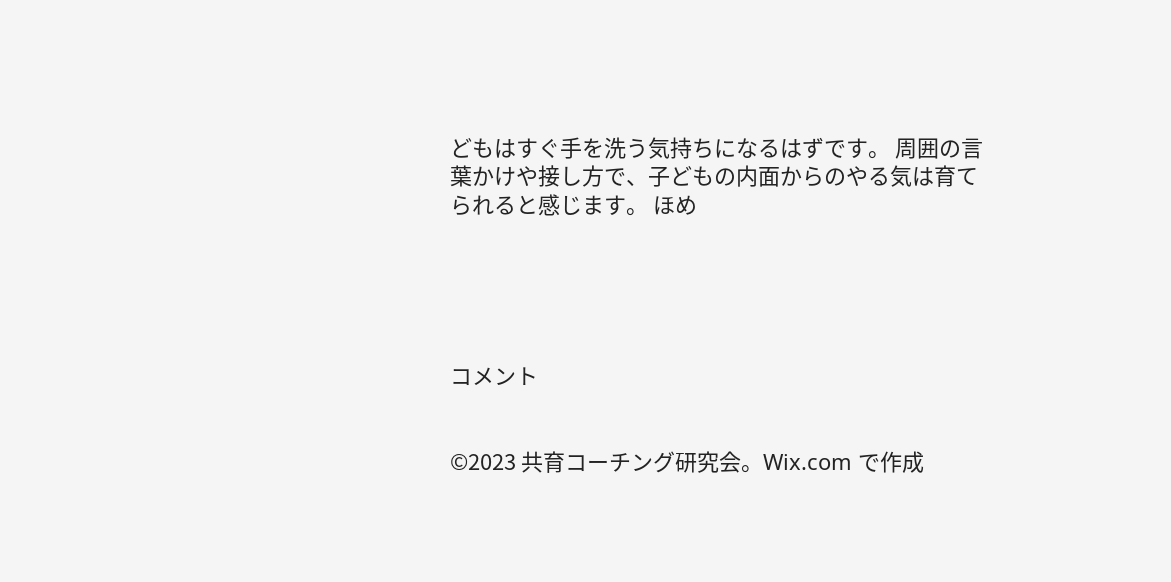どもはすぐ手を洗う気持ちになるはずです。 周囲の言葉かけや接し方で、子どもの内面からのやる気は育てられると感じます。 ほめ





コメント


©2023 共育コーチング研究会。Wix.com で作成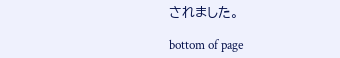されました。

bottom of page